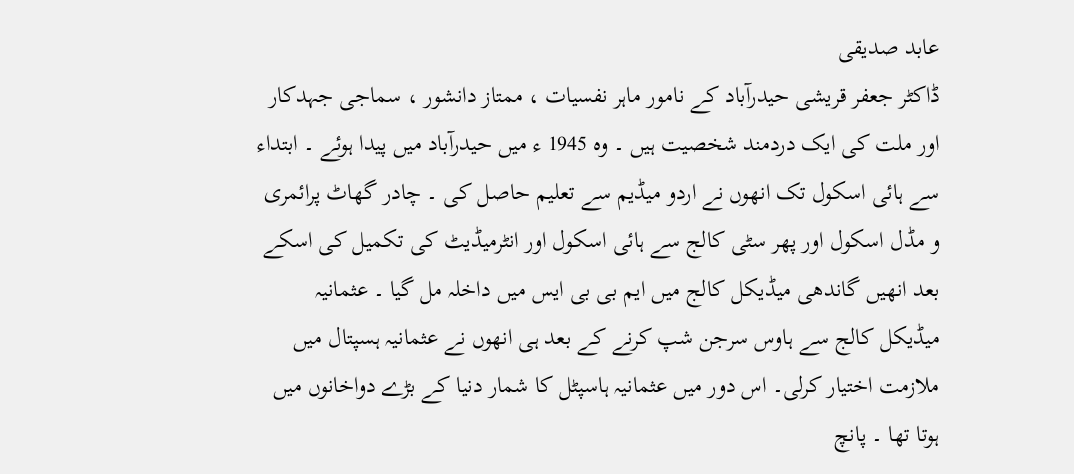عابد صدیقی
ڈاکٹر جعفر قریشی حیدرآباد کے نامور ماہر نفسیات ، ممتاز دانشور ، سماجی جہدکار اور ملت کی ایک دردمند شخصیت ہیں ۔ وہ 1945 ء میں حیدرآباد میں پیدا ہوئے ۔ ابتداء سے ہائی اسکول تک انھوں نے اردو میڈیم سے تعلیم حاصل کی ۔ چادر گھاٹ پرائمری و مڈل اسکول اور پھر سٹی کالج سے ہائی اسکول اور انٹرمیڈیٹ کی تکمیل کی اسکے بعد انھیں گاندھی میڈیکل کالج میں ایم بی بی ایس میں داخلہ مل گیا ۔ عثمانیہ میڈیکل کالج سے ہاوس سرجن شپ کرنے کے بعد ہی انھوں نے عثمانیہ ہسپتال میں ملازمت اختیار کرلی۔ اس دور میں عثمانیہ ہاسپٹل کا شمار دنیا کے بڑے دواخانوں میں ہوتا تھا ۔ پانچ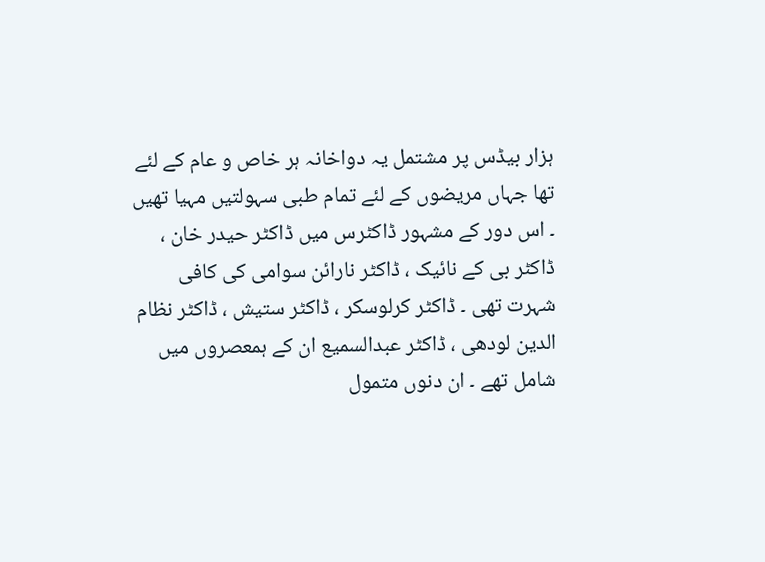ہزار بیڈس پر مشتمل یہ دواخانہ ہر خاص و عام کے لئے تھا جہاں مریضوں کے لئے تمام طبی سہولتیں مہیا تھیں ۔ اس دور کے مشہور ڈاکٹرس میں ڈاکٹر حیدر خان ، ڈاکٹر بی کے نائیک ، ڈاکٹر نارائن سوامی کی کافی شہرت تھی ۔ ڈاکٹر کرلوسکر ، ڈاکٹر ستیش ، ڈاکٹر نظام الدین لودھی ، ڈاکٹر عبدالسمیع ان کے ہمعصروں میں شامل تھے ۔ ان دنوں متمول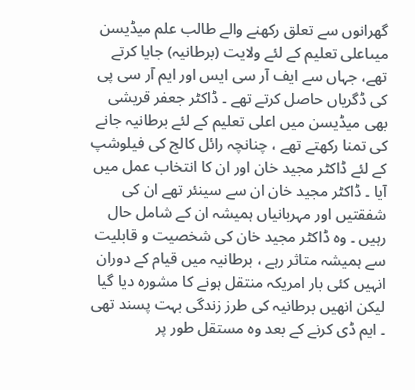گھرانوں سے تعلق رکھنے والے طالب علم میڈیسن میںاعلی تعلیم کے لئے ولایت (برطانیہ) جایا کرتے تھے، جہاں سے ایف آر سی ایس اور ایم آر سی پی کی ڈگریاں حاصل کرتے تھے ۔ ڈاکٹر جعفر قریشی بھی میڈیسن میں اعلی تعلیم کے لئے برطانیہ جانے کی تمنا رکھتے تھے ، چنانچہ رائل کالج کی فیلوشپ کے لئے ڈاکٹر مجید خان اور ان کا انتخاب عمل میں آیا ۔ ڈاکٹر مجید خان ان سے سینئر تھے ان کی شفقتیں اور مہربانیاں ہمیشہ ان کے شامل حال رہیں ۔ وہ ڈاکٹر مجید خان کی شخصیت و قابلیت سے ہمیشہ متاثر رہے ، برطانیہ میں قیام کے دوران انہیں کئی بار امریکہ منتقل ہونے کا مشورہ دیا گیا لیکن انھیں برطانیہ کی طرز زندگی بہت پسند تھی ۔ ایم ڈی کرنے کے بعد وہ مستقل طور پر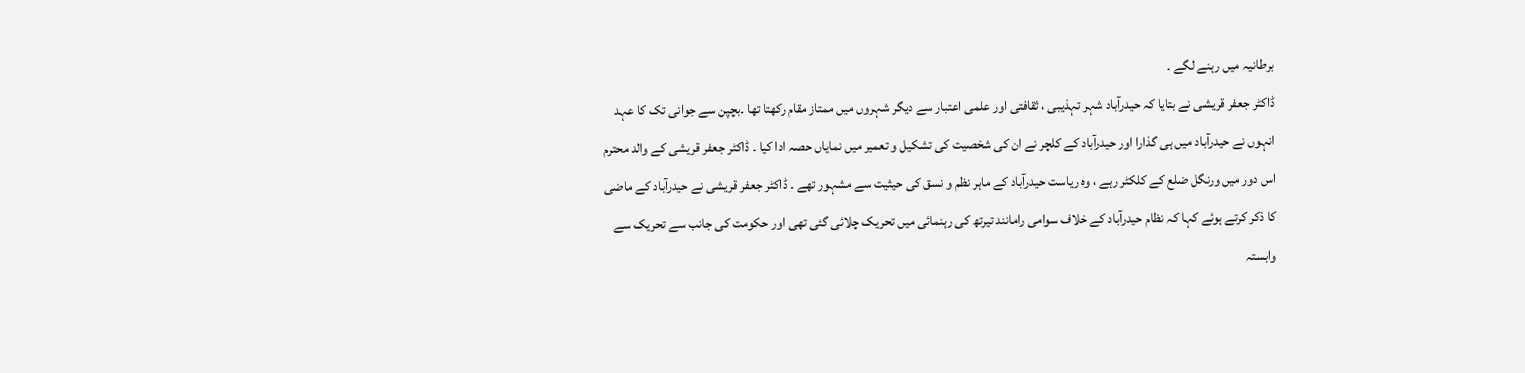برطانیہ میں رہنے لگے ۔
ڈاکٹر جعفر قریشی نے بتایا کہ حیدرآباد شہر تہذیبی ، ثقافتی اور علمی اعتبار سے دیگر شہروں میں ممتاز مقام رکھتا تھا ۔بچپن سے جوانی تک کا عہد انہوں نے حیدرآباد میں ہی گذارا اور حیدرآباد کے کلچر نے ان کی شخصیت کی تشکیل و تعمیر میں نمایاں حصہ ادا کیا ۔ ڈاکٹر جعفر قریشی کے والد محترم اس دور میں ورنگل ضلع کے کلکٹر رہے ، وہ ریاست حیدرآباد کے ماہر نظم و نسق کی حیثیت سے مشہور تھے ۔ ڈاکٹر جعفر قریشی نے حیدرآباد کے ماضی کا ذکر کرتے ہوئے کہا کہ نظام حیدرآباد کے خلاف سوامی رامانند تیرتھ کی رہنمائی میں تحریک چلائی گئی تھی اور حکومت کی جانب سے تحریک سے وابستہ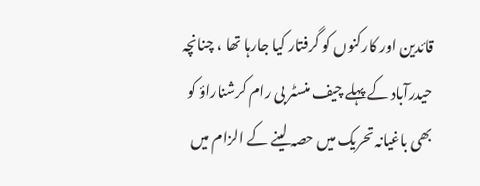قائدین اور کارکنوں کو گرفتار کیا جارہا تھا ، چنانچہ حیدرآباد کے پہلے چیف منسٹر بی رام کرشناراؤ کو بھی باغیانہ تحریک میں حصہ لینے کے الزام میں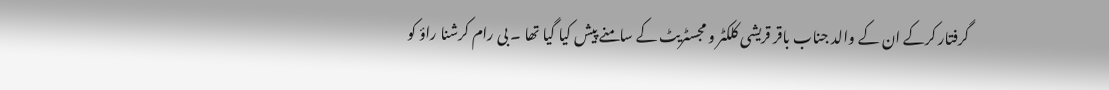گرفتار کرکے ان کے والد جناب باقر قریشی کلکٹر و مجسٹریٹ کے سامنے پیش کیا گیا تھا ۔ بی رام کرشنا راؤ کو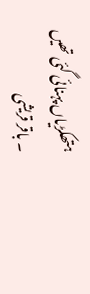ہتھکڑیاں پہنائی گئی تھیں ۔ باقر قریشی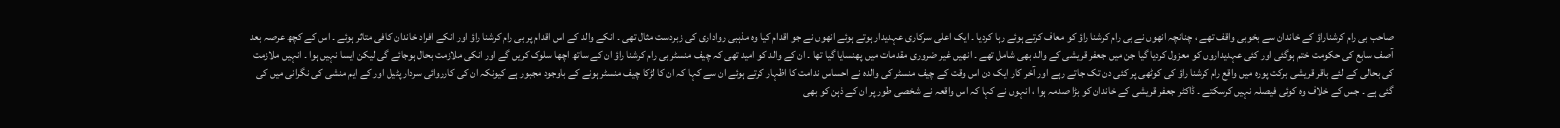صاحب بی رام کرشناراؤ کے خاندان سے بخوبی واقف تھے ، چنانچہ انھوں نے بی رام کرشنا راؤ کو معاف کرتے ہوئے رہا کردیا ۔ ایک اعلی سرکاری عہدیدار ہوتے ہوئے انھوں نے جو اقدام کیا وہ مذہبی رواداری کی زبردست مثال تھی ۔ انکے والد کے اس اقدام پر بی رام کرشنا راؤ اور انکے افراد خاندان کافی متاثر ہوئے ۔ اس کے کچھ عرصہ بعد آصف سابع کی حکومت ختم ہوگئی اور کئی عہدیداروں کو معزول کردیا گیا جن میں جعفر قریشی کے والد بھی شامل تھے ۔ انھیں غیر ضروری مقدمات میں پھنسایا گیا تھا ۔ ان کے والد کو امید تھی کہ چیف منسٹر بی رام کرشنا راؤ ان کے ساتھ اچھا سلوک کریں گے اور انکی ملازمت بحال ہوجائے گی لیکن ایسا نہیں ہوا ۔ انہیں ملازمت کی بحالی کے لئے باقر قریشی برکت پورہ میں واقع رام کرشنا راؤ کی کوٹھی پر کئی دن تک جاتے رہے اور آخر کار ایک دن اس وقت کے چیف منسٹر کی والدہ نے احساس ندامت کا اظہار کرتے ہوئے ان سے کہا کہ ان کا لڑکا چیف منسٹر ہونے کے باوجود مجبور ہے کیونکہ ان کی کارروائی سردار پٹیل اور کے ایم منشی کی نگرانی میں کی گئی ہے ۔ جس کے خلاف وہ کوئی فیصلہ نہیں کرسکتے ۔ ڈاکٹر جعفر قریشی کے خاندان کو بڑا صدمہ ہوا ، انہوں نے کہا کہ اس واقعہ نے شخصی طور پر ان کے ذہن کو بھی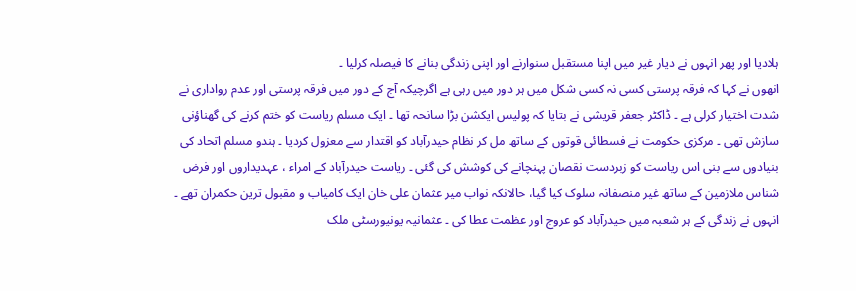ہلادیا اور پھر انہوں نے دیار غیر میں اپنا مستقبل سنوارنے اور اپنی زندگی بنانے کا فیصلہ کرلیا ۔
انھوں نے کہا کہ فرقہ پرستی کسی نہ کسی شکل میں ہر دور میں رہی ہے اگرچیکہ آج کے دور میں فرقہ پرستی اور عدم رواداری نے شدت اختیار کرلی ہے ۔ ڈاکٹر جعفر قریشی نے بتایا کہ پولیس ایکشن بڑا سانحہ تھا ۔ ایک مسلم ریاست کو ختم کرنے کی گھناؤنی سازش تھی ۔ مرکزی حکومت نے فسطائی قوتوں کے ساتھ مل کر نظام حیدرآباد کو اقتدار سے معزول کردیا ۔ ہندو مسلم اتحاد کی بنیادوں سے بنی اس ریاست کو زبردست نقصان پہنچانے کی کوشش کی گئی ۔ ریاست حیدرآباد کے امراء ، عہدیداروں اور فرض شناس ملازمین کے ساتھ غیر منصفانہ سلوک کیا گیا، حالانکہ نواب میر عثمان علی خان ایک کامیاب و مقبول ترین حکمران تھے ۔ انہوں نے زندگی کے ہر شعبہ میں حیدرآباد کو عروج اور عظمت عطا کی ۔ عثمانیہ یونیورسٹی ملک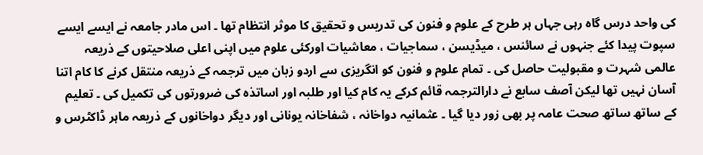کی واحد درس گاہ رہی جہاں ہر طرح کے علوم و فنون کی تدریس و تحقیق کا موثر انتظام تھا ۔ اس مادر جامعہ نے ایسے ایسے سپوت پیدا کئے جنہوں نے سائنس ، میڈیسن ، سماجیات ، معاشیات اورکئی علوم میں اپنی اعلی صلاحیتوں کے ذریعہ عالمی شہرت و مقبولیت حاصل کی ۔ تمام علوم و فنون کو انگریزی سے اردو زبان میں ترجمہ کے ذریعہ منتقل کرنے کا کام اتنا آسان نہیں تھا لیکن آصف سابع نے دارالترجمہ قائم کرکے یہ کام کیا اور طلبہ اور اساتذہ کی ضرورتوں کی تکمیل کی ۔ تعلیم کے ساتھ ساتھ صحت عامہ پر بھی زور دیا گیا ۔ عثمانیہ دواخانہ ، شفاخانہ یونانی اور دیگر دواخانوں کے ذریعہ ماہر ڈاکٹرس و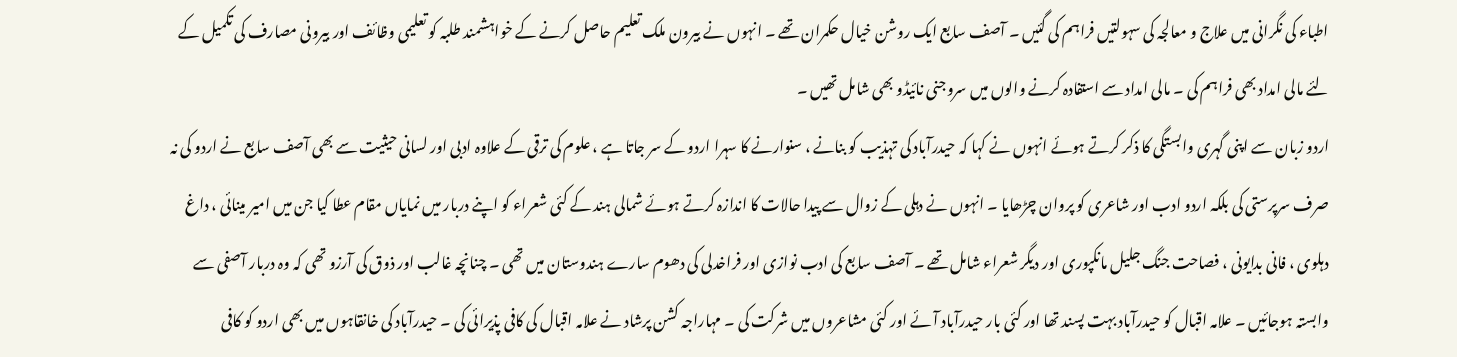اطباء کی نگرانی میں علاج و معالجہ کی سہولتیں فراہم کی گئیں ۔ آصف سابع ایک روشن خیال حکمران تھے ۔ انہوں نے بیرون ملک تعلیم حاصل کرنے کے خواہشمند طلبہ کو تعلیمی وظائف اور بیرونی مصارف کی تکمیل کے لئے مالی امداد بھی فراہم کی ۔ مالی امداد سے استفادہ کرنے والوں میں سروجنی نائیڈو بھی شامل تھیں ۔
اردو زبان سے اپنی گہری وابستگی کا ذکر کرتے ہوئے انہوں نے کہا کہ حیدرآباد کی تہذیب کو بنانے ، سنوارنے کا سہرا اردو کے سر جاتا ہے ، علوم کی ترقی کے علاوہ ادبی اور لسانی حیثیت سے بھی آصف سابع نے اردو کی نہ صرف سرپرستی کی بلکہ اردو ادب اور شاعری کو پروان چڑھایا ۔ انہوں نے دہلی کے زوال سے پیدا حالات کا اندازہ کرتے ہوئے شمالی ہند کے کئی شعراء کو اپنے دربار میں نمایاں مقام عطا کیا جن میں امیر مینائی ، داغ دہلوی ، فانی بدایونی ، فصاحت جنگ جلیل مانکپوری اور دیگر شعراء شامل تھے ۔ آصف سابع کی ادب نوازی اور فراخدلی کی دھوم سارے ہندوستان میں تھی ۔ چنانچہ غالب اور ذوق کی آرزو تھی کہ وہ دربار آصفی سے وابستہ ہوجائیں ۔ علامہ اقبال کو حیدرآباد بہت پسند تھا اور کئی بار حیدرآباد آئے اور کئی مشاعروں میں شرکت کی ۔ مہاراجہ کشن پرشاد نے علامہ اقبال کی کافی پذیرائی کی ۔ حیدرآباد کی خانقاہوں میں بھی اردو کو کافی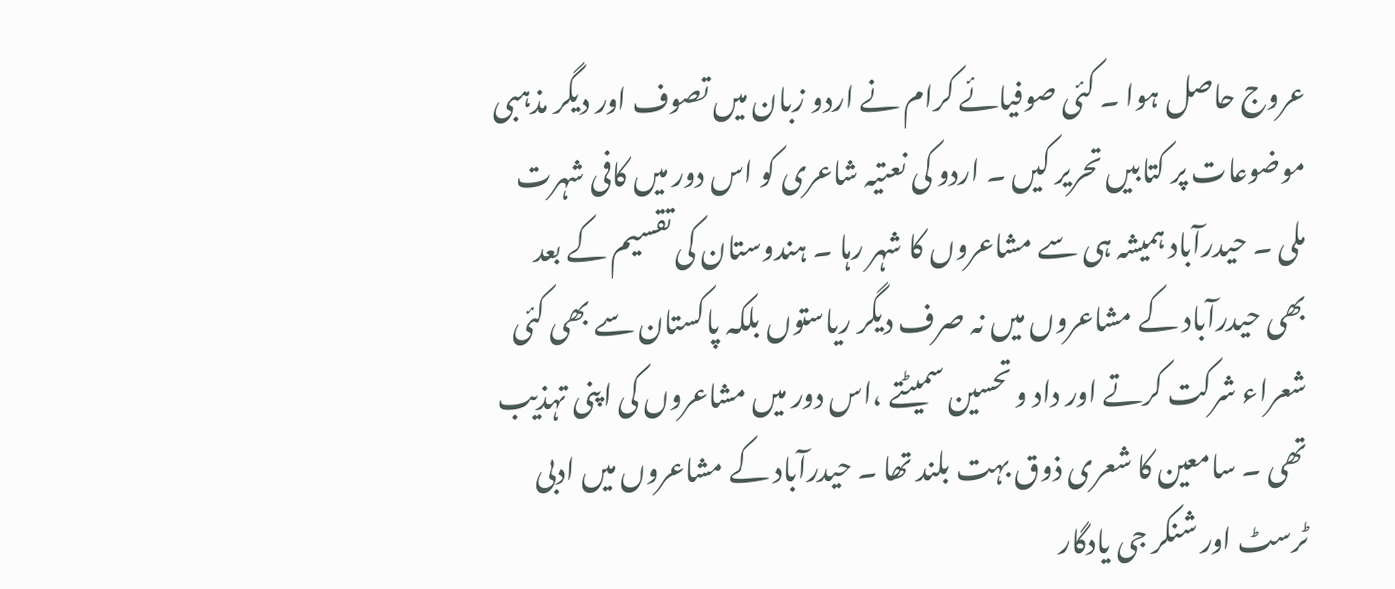عروج حاصل ہوا ۔ کئی صوفیائے کرام نے اردو زبان میں تصوف اور دیگر مذہبی موضوعات پر کتابیں تحریر کیں ۔ اردو کی نعتیہ شاعری کو اس دور میں کافی شہرت ملی ۔ حیدرآباد ہمیشہ ہی سے مشاعروں کا شہر رہا ۔ ہندوستان کی تقسیم کے بعد بھی حیدرآباد کے مشاعروں میں نہ صرف دیگر ریاستوں بلکہ پاکستان سے بھی کئی شعراء شرکت کرتے اور داد و تحسین سمیٹتے ،اس دور میں مشاعروں کی اپنی تہذیب تھی ۔ سامعین کا شعری ذوق بہت بلند تھا ۔ حیدرآباد کے مشاعروں میں ادبی ٹرسٹ اور شنکر جی یادگار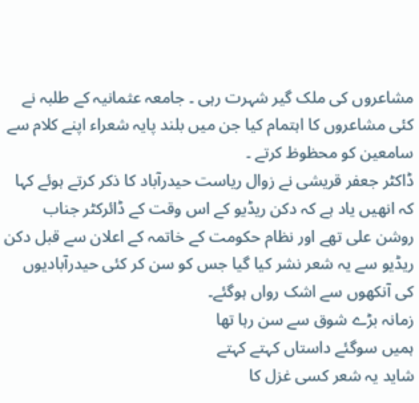مشاعروں کی ملک گیر شہرت رہی ۔ جامعہ عثمانیہ کے طلبہ نے کئی مشاعروں کا اہتمام کیا جن میں بلند پایہ شعراء اپنے کلام سے سامعین کو محظوظ کرتے ۔
ڈاکٹر جعفر قریشی نے زوال ریاست حیدرآباد کا ذکر کرتے ہوئے کہا کہ انھیں یاد ہے کہ دکن ریڈیو کے اس وقت کے ڈائرکٹر جناب روشن علی تھے اور نظام حکومت کے خاتمہ کے اعلان سے قبل دکن ریڈیو سے یہ شعر نشر کیا گیا جس کو سن کر کئی حیدرآبادیوں کی آنکھوں سے اشک رواں ہوگئے۔
زمانہ بڑے شوق سے سن رہا تھا
ہمیں سوگئے داستاں کہتے کہتے
شاید یہ شعر کسی غزل کا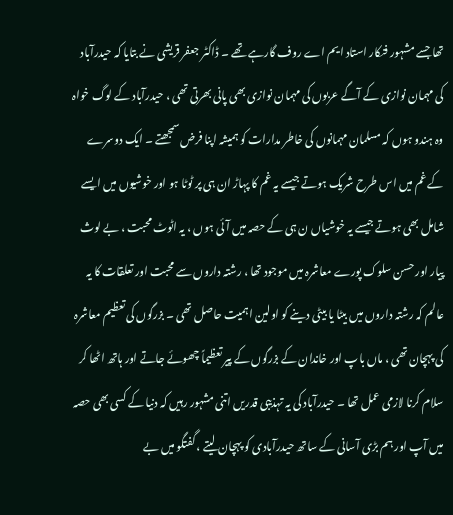تھا جسے مشہور فنکار استاد ایم اے روف گارہے تھے ۔ ڈاکٹر جعفر قریشی نے بتایا کہ حیدرآباد کی مہمان نوازی کے آگے عربوں کی مہمان نوازی بھی پانی بھرتی تھی ، حیدرآباد کے لوگ خواہ وہ ہندو ہوں کہ مسلمان مہمانوں کی خاطر مدارات کو ہمیشہ اپنا فرض سمجھتے ۔ ایک دوسرے کے غم میں اس طرح شریک ہوتے جیسے یہ غم کا پہاڑ ان ہی پر ٹوٹا ہو اور خوشیوں میں ایسے شامل بھی ہوتے جیسے یہ خوشیاں ن ہی کے حصہ میں آئی ہوں ، یہ اٹوٹ محبت ، بے لوث پیار اور حسن سلوک پورے معاشرہ میں موجود تھا ، رشتہ داروں سے محبت اور تعلقات کا یہ عالم کہ رشتہ داروں میں بیٹا یا بیٹی دینے کو اولین اہمیت حاصل تھی ۔ بزرگوں کی تعظیم معاشرہ کی پہچان تھی ، ماں باپ اور خاندان کے بزرگوں کے پیر تعظیماً چھوئے جاتے اور ہاتھ اٹھا کر سلام کرنا لازمی عمل تھا ۔ حیدرآباد کی یہ تہذیبی قدریں اتنی مشہور رہیں کہ دنیا کے کسی بھی حصہ میں آپ اور ہم بڑی آسانی کے ساتھ حیدرآبادی کو پہچان لیتے ، گفتگو میں بے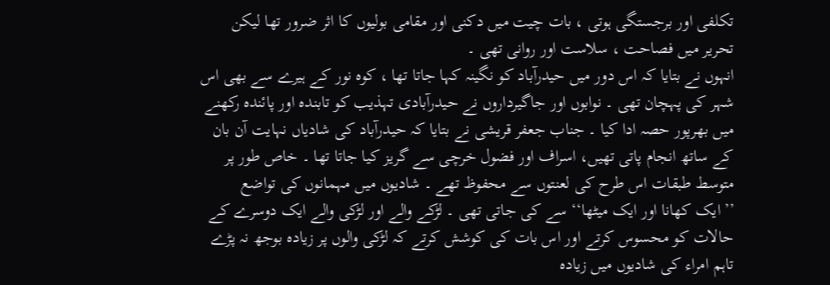تکلفی اور برجستگی ہوتی ، بات چیت میں دکنی اور مقامی بولیوں کا اثر ضرور تھا لیکن تحریر میں فصاحت ، سلاست اور روانی تھی ۔
انہوں نے بتایا کہ اس دور میں حیدرآباد کو نگینہ کہا جاتا تھا ، کوہ نور کے ہیرے سے بھی اس شہر کی پہچان تھی ۔ نوابوں اور جاگیرداروں نے حیدرآبادی تہذیب کو تابندہ اور پائندہ رکھنے میں بھرپور حصہ ادا کیا ۔ جناب جعفر قریشی نے بتایا کہ حیدرآباد کی شادیاں نہایت آن بان کے ساتھ انجام پاتی تھیں، اسراف اور فضول خرچی سے گریز کیا جاتا تھا ۔ خاص طور پر متوسط طبقات اس طرح کی لعنتوں سے محفوظ تھے ۔ شادیوں میں مہمانوں کی تواضع ’’ایک کھانا اور ایک میٹھا‘‘ سے کی جاتی تھی ۔ لڑکے والے اور لڑکی والے ایک دوسرے کے حالات کو محسوس کرتے اور اس بات کی کوشش کرتے کہ لڑکی والوں پر زیادہ بوجھ نہ پڑے تاہم امراء کی شادیوں میں زیادہ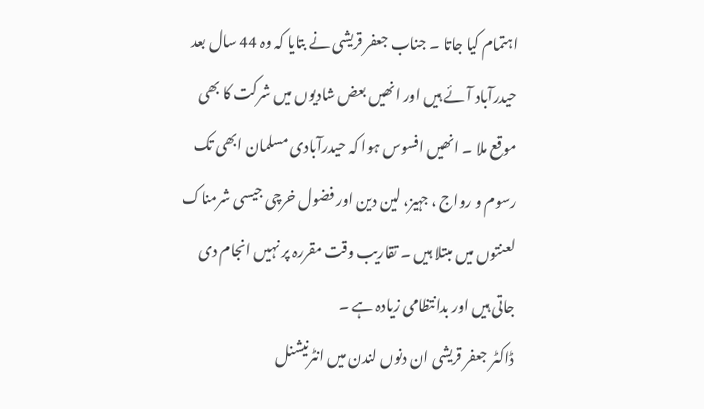اہتمام کیا جاتا ۔ جناب جعفر قریشی نے بتایا کہ وہ 44 سال بعد حیدرآباد آئے ہیں اور انھیں بعض شادیوں میں شرکت کا بھی موقع ملا ۔ انھیں افسوس ہوا کہ حیدرآبادی مسلمان ابھی تک رسوم و رواج ، جہیز، لین دین اور فضول خرچی جیسی شرمناک لعنتوں میں مبتلا ہیں ۔ تقاریب وقت مقررہ پر نہیں انجام دی جاتی ہیں اور بدانتظامی زیادہ ہے ۔
ڈاکٹر جعفر قریشی ان دنوں لندن میں انٹرنیشنل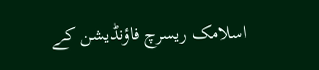اسلامک ریسرچ فاؤنڈیشن کے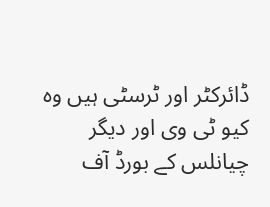ڈائرکٹر اور ٹرسٹی ہیں وہ کیو ٹی وی اور دیگر چیانلس کے بورڈ آف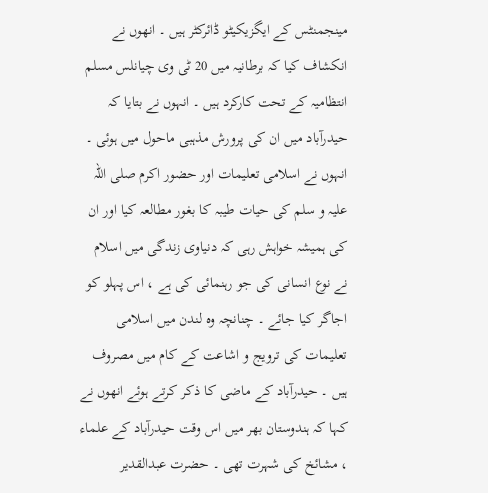مینجمنٹس کے ایگزیکیٹو ڈائرکٹر ہیں ۔ انھوں نے انکشاف کیا کہ برطانیہ میں 20 ٹی وی چیانلس مسلم انتظامیہ کے تحت کارکرد ہیں ۔ انہوں نے بتایا کہ حیدرآباد میں ان کی پرورش مذہبی ماحول میں ہوئی ۔ انہوں نے اسلامی تعلیمات اور حضور اکرم صلی اللہ علیہ و سلم کی حیات طیبہ کا بغور مطالعہ کیا اور ان کی ہمیشہ خواہش رہی کہ دنیاوی زندگی میں اسلام نے نوع انسانی کی جو رہنمائی کی ہے ، اس پہلو کو اجاگر کیا جائے ۔ چنانچہ وہ لندن میں اسلامی تعلیمات کی ترویج و اشاعت کے کام میں مصروف ہیں ۔ حیدرآباد کے ماضی کا ذکر کرتے ہوئے انھوں نے کہا کہ ہندوستان بھر میں اس وقت حیدرآباد کے علماء ، مشائخ کی شہرت تھی ۔ حضرت عبدالقدیر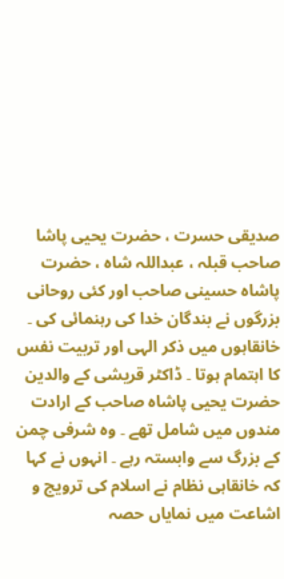صدیقی حسرت ، حضرت یحیی پاشا صاحب قبلہ ، عبداللہ شاہ ، حضرت پاشاہ حسینی صاحب اور کئی روحانی بزرگوں نے بندگان خدا کی رہنمائی کی ۔ خانقاہوں میں ذکر الہی اور تربیت نفس کا اہتمام ہوتا ۔ ڈاکٹر قریشی کے والدین حضرت یحیی پاشاہ صاحب کے ارادت مندوں میں شامل تھے ۔ وہ شرفی چمن کے بزرگ سے وابستہ رہے ۔ انہوں نے کہا کہ خانقاہی نظام نے اسلام کی ترویج و اشاعت میں نمایاں حصہ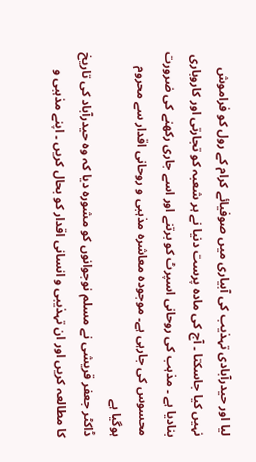لیا اور حیدرآبادی تہذیب کی آبیاری میں صوفیائے کرام کے رول کو فراموش نہیں کیا جاسکتا ۔ آج کی مادہ پرست دنیا نے ہر شعبہ کو تجارتی اور کاروباری بنادیا ہے ۔ مذہب کی روحانی اسپرٹ کو برتنے اور اسے جاری رکھنے کی ضرورت محسوس کی جارہی ہے۔ موجودہ معاشرہ مذہبی و روحانی اقدار سے محروم ہوگیا ہے
ڈاکٹر جعفر قریشی نے مسلم نوجوانوں کو مشورہ دیا کہ وہ حیدرآباد کی تاریخ کا مطالعہ کریں اور ان تہذیبی و انسانی اقدار کو بحال کریں ۔ اپنے مذہبی و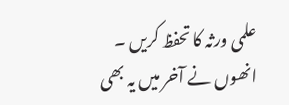علمی ورثہ کا تحفظ کریں ۔ انھوں نے آخر میں یہ بھی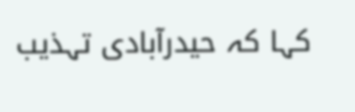کہا کہ حیدرآبادی تہذیب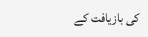کی بازیافت کے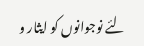لئے نوجوانوں کو ایثار و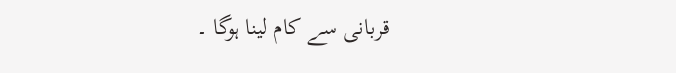قربانی سے کام لینا ہوگا ۔